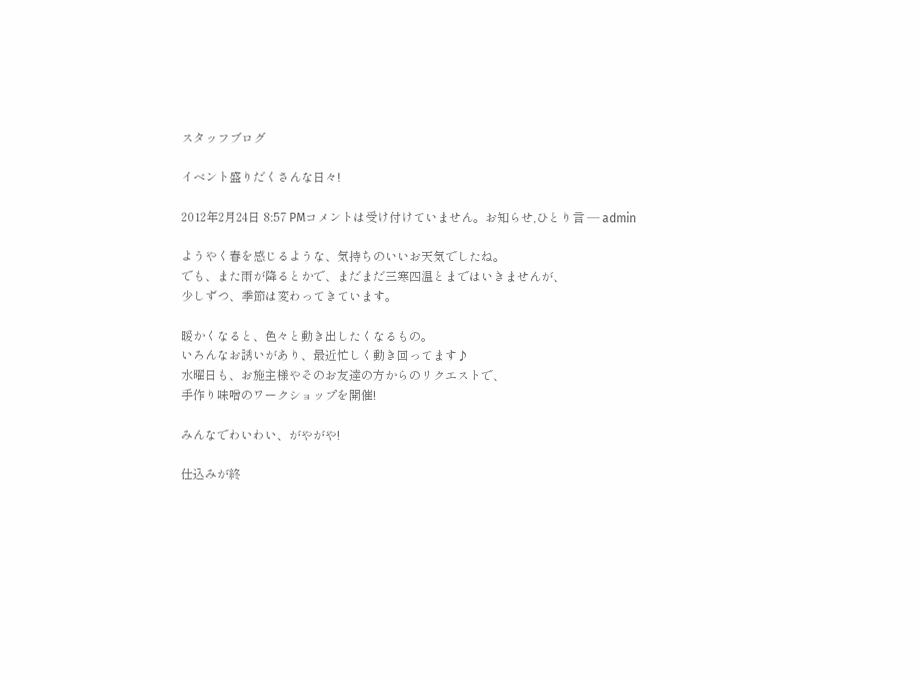スタッフブログ

イベント盛りだくさんな日々!

2012年2月24日 8:57 PMコメントは受け付けていません。お知らせ,ひとり言 — admin

ようやく春を感じるような、気持ちのいいお天気でしたね。
でも、また雨が降るとかで、まだまだ三寒四温とまではいきませんが、
少しずつ、季節は変わってきています。

暖かくなると、色々と動き出したくなるもの。
いろんなお誘いがあり、最近忙しく動き回ってます♪
水曜日も、お施主様やそのお友達の方からのリクエストで、
手作り味噌のワークショップを開催!

みんなでわいわい、がやがや!

仕込みが終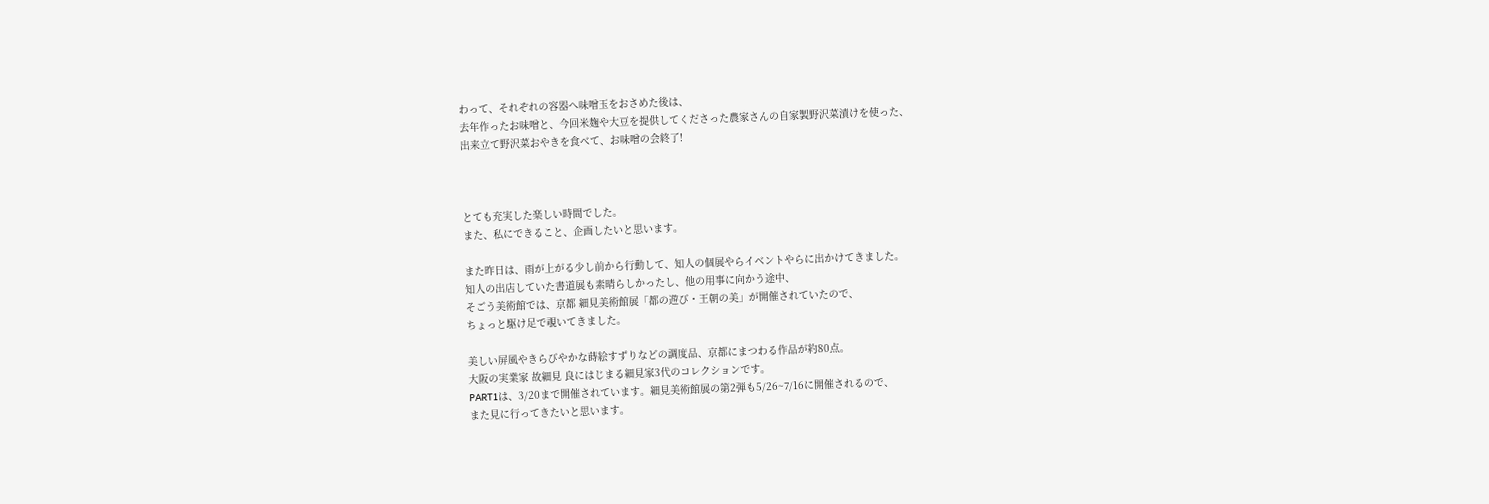わって、それぞれの容器へ味噌玉をおさめた後は、
去年作ったお味噌と、今回米麹や大豆を提供してくださった農家さんの自家製野沢菜漬けを使った、
出来立て野沢菜おやきを食べて、お味噌の会終了!



とても充実した楽しい時間でした。
また、私にできること、企画したいと思います。

また昨日は、雨が上がる少し前から行動して、知人の個展やらイベントやらに出かけてきました。
知人の出店していた書道展も素晴らしかったし、他の用事に向かう途中、
そごう美術館では、京都 細見美術館展「都の遊び・王朝の美」が開催されていたので、
ちょっと駆け足で覗いてきました。

美しい屏風やきらびやかな蒔絵すずりなどの調度品、京都にまつわる作品が約80点。
大阪の実業家 故細見 良にはじまる細見家3代のコレクションです。
PART1は、3/20まで開催されています。細見美術館展の第2弾も5/26~7/16に開催されるので、
また見に行ってきたいと思います。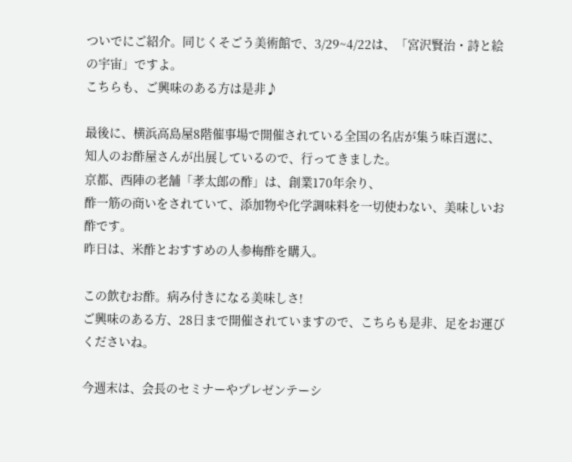ついでにご紹介。同じくそごう美術館で、3/29~4/22は、「宮沢賢治・詩と絵の宇宙」ですよ。
こちらも、ご興味のある方は是非♪

最後に、横浜高島屋8階催事場で開催されている全国の名店が集う味百選に、
知人のお酢屋さんが出展しているので、行ってきました。
京都、西陣の老舗「孝太郎の酢」は、創業170年余り、
酢一筋の商いをされていて、添加物や化学調味料を一切使わない、美味しいお酢です。
昨日は、米酢とおすすめの人参梅酢を購入。

この飲むお酢。病み付きになる美味しさ!
ご興味のある方、28日まで開催されていますので、こちらも是非、足をお運びくださいね。

今週末は、会長のセミナーやプレゼンテーシ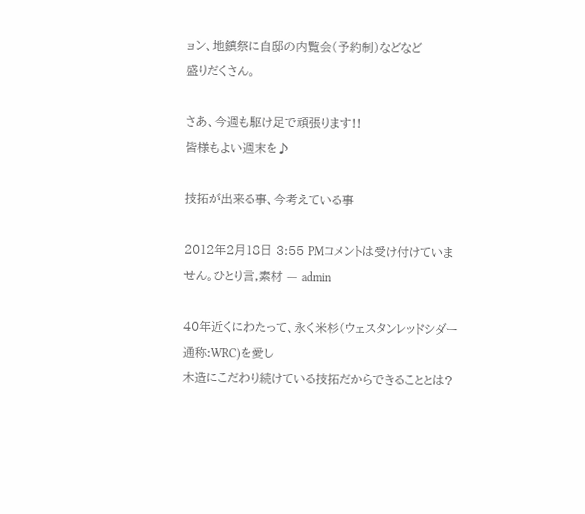ョン、地鎮祭に自邸の内覧会(予約制)などなど
盛りだくさん。

さあ、今週も駆け足で頑張ります!!
皆様もよい週末を♪

技拓が出来る事、今考えている事

2012年2月18日 3:55 PMコメントは受け付けていません。ひとり言,素材 — admin

40年近くにわたって、永く米杉(ウェスタンレッドシダー通称:WRC)を愛し
木造にこだわり続けている技拓だからできることとは?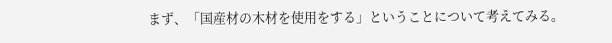まず、「国産材の木材を使用をする」ということについて考えてみる。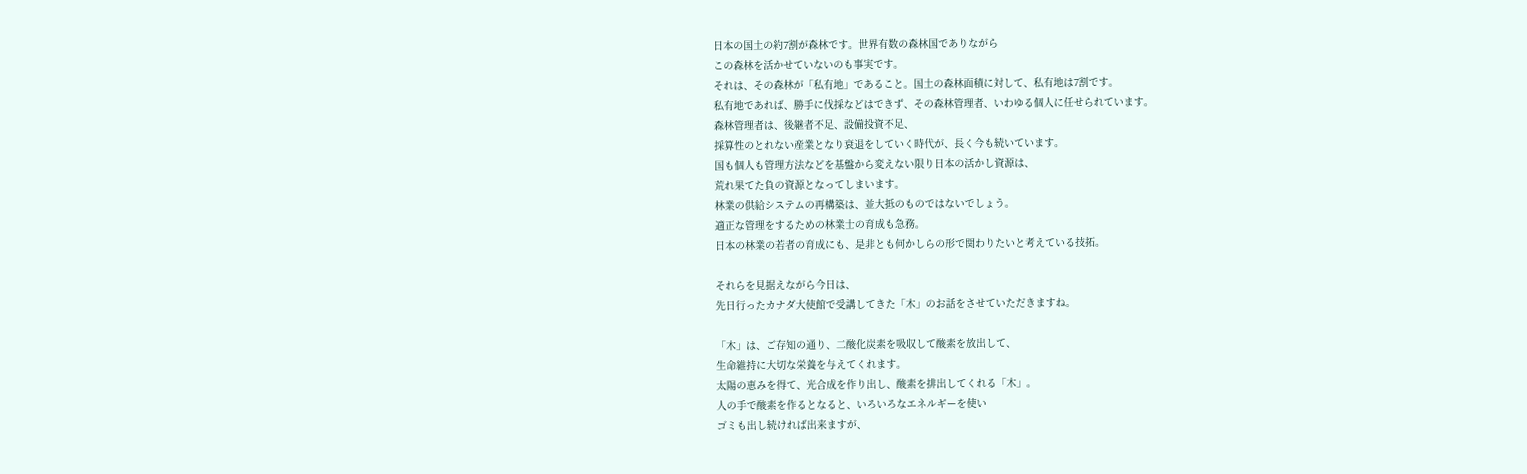日本の国土の約7割が森林です。世界有数の森林国でありながら
この森林を活かせていないのも事実です。
それは、その森林が「私有地」であること。国土の森林面積に対して、私有地は7割です。
私有地であれば、勝手に伐採などはできず、その森林管理者、いわゆる個人に任せられています。
森林管理者は、後継者不足、設備投資不足、
採算性のとれない産業となり衰退をしていく時代が、長く今も続いています。
国も個人も管理方法などを基盤から変えない限り日本の活かし資源は、
荒れ果てた負の資源となってしまいます。
林業の供給システムの再構築は、並大抵のものではないでしょう。
適正な管理をするための林業士の育成も急務。
日本の林業の若者の育成にも、是非とも何かしらの形で関わりたいと考えている技拓。

それらを見据えながら今日は、
先日行ったカナダ大使館で受講してきた「木」のお話をさせていただきますね。

「木」は、ご存知の通り、二酸化炭素を吸収して酸素を放出して、
生命維持に大切な栄養を与えてくれます。
太陽の恵みを得て、光合成を作り出し、酸素を排出してくれる「木」。
人の手で酸素を作るとなると、いろいろなエネルギーを使い
ゴミも出し続ければ出来ますが、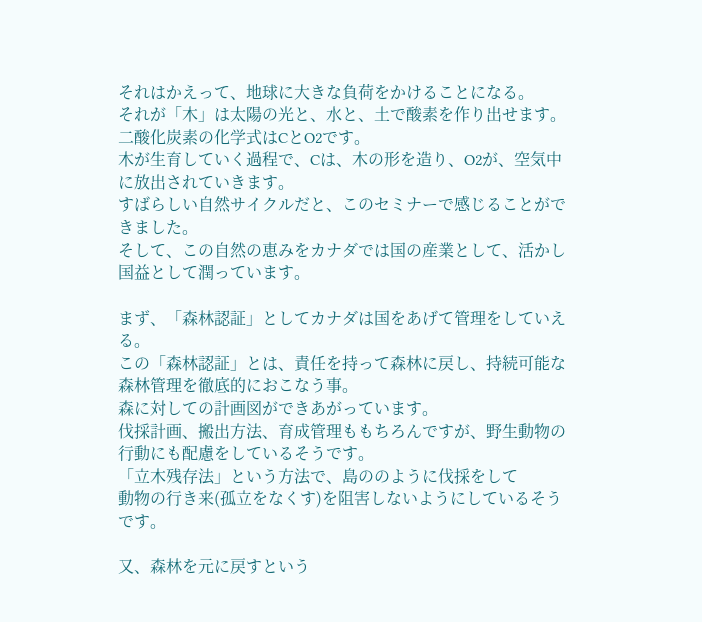それはかえって、地球に大きな負荷をかけることになる。
それが「木」は太陽の光と、水と、土で酸素を作り出せます。
二酸化炭素の化学式はCとO2です。
木が生育していく過程で、Cは、木の形を造り、O2が、空気中に放出されていきます。
すばらしい自然サイクルだと、このセミナーで感じることができました。
そして、この自然の恵みをカナダでは国の産業として、活かし国益として潤っています。

まず、「森林認証」としてカナダは国をあげて管理をしていえる。
この「森林認証」とは、責任を持って森林に戻し、持続可能な森林管理を徹底的におこなう事。
森に対しての計画図ができあがっています。
伐採計画、搬出方法、育成管理ももちろんですが、野生動物の行動にも配慮をしているそうです。
「立木残存法」という方法で、島ののように伐採をして
動物の行き来(孤立をなくす)を阻害しないようにしているそうです。

又、森林を元に戻すという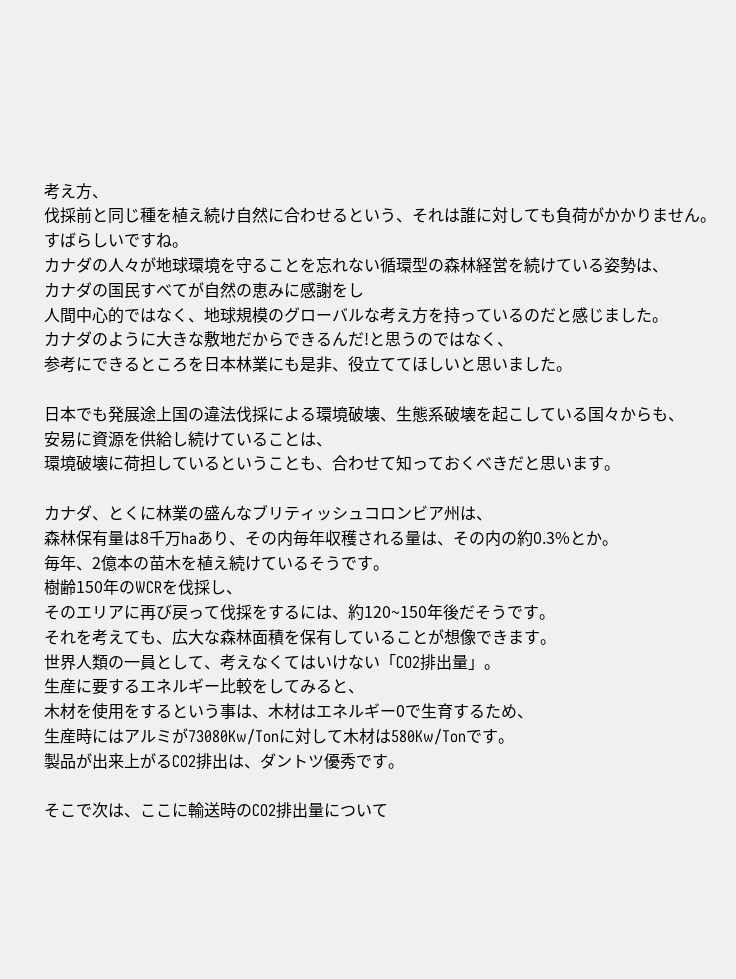考え方、
伐採前と同じ種を植え続け自然に合わせるという、それは誰に対しても負荷がかかりません。
すばらしいですね。
カナダの人々が地球環境を守ることを忘れない循環型の森林経営を続けている姿勢は、
カナダの国民すべてが自然の恵みに感謝をし
人間中心的ではなく、地球規模のグローバルな考え方を持っているのだと感じました。
カナダのように大きな敷地だからできるんだ!と思うのではなく、
参考にできるところを日本林業にも是非、役立ててほしいと思いました。

日本でも発展途上国の違法伐採による環境破壊、生態系破壊を起こしている国々からも、
安易に資源を供給し続けていることは、
環境破壊に荷担しているということも、合わせて知っておくべきだと思います。

カナダ、とくに林業の盛んなブリティッシュコロンビア州は、
森林保有量は8千万haあり、その内毎年収穫される量は、その内の約0.3%とか。
毎年、2億本の苗木を植え続けているそうです。
樹齢150年のWCRを伐採し、
そのエリアに再び戻って伐採をするには、約120~150年後だそうです。
それを考えても、広大な森林面積を保有していることが想像できます。
世界人類の一員として、考えなくてはいけない「CO2排出量」。
生産に要するエネルギー比較をしてみると、
木材を使用をするという事は、木材はエネルギー0で生育するため、
生産時にはアルミが73080Kw/Tonに対して木材は580Kw/Tonです。
製品が出来上がるCO2排出は、ダントツ優秀です。

そこで次は、ここに輸送時のCO2排出量について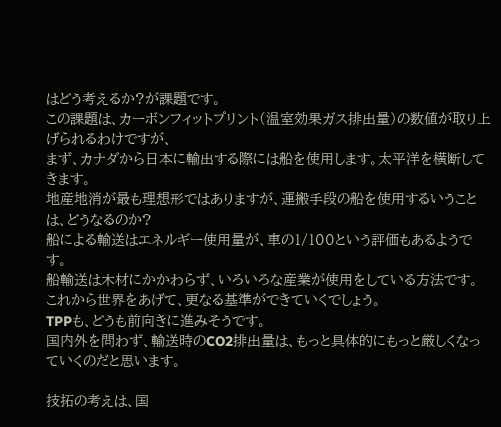はどう考えるか?が課題です。
この課題は、カーボンフィットプリント(温室効果ガス排出量)の数値が取り上げられるわけですが、
まず、カナダから日本に輸出する際には船を使用します。太平洋を横断してきます。
地産地消が最も理想形ではありますが、運搬手段の船を使用するいうことは、どうなるのか?
船による輸送はエネルギー使用量が、車の1/100という評価もあるようです。
船輸送は木材にかかわらず、いろいろな産業が使用をしている方法です。
これから世界をあげて、更なる基準ができていくでしょう。
TPPも、どうも前向きに進みそうです。
国内外を問わず、輸送時のCO2排出量は、もっと具体的にもっと厳しくなっていくのだと思います。

技拓の考えは、国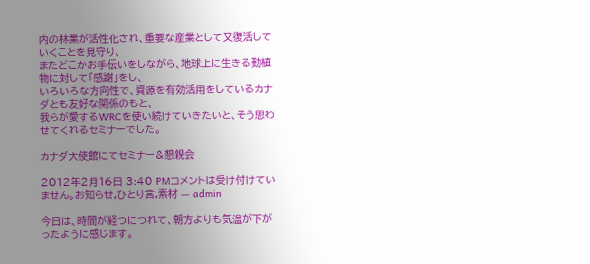内の林業が活性化され、重要な産業として又復活していくことを見守り、
またどこかお手伝いをしながら、地球上に生きる動植物に対して「感謝」をし、
いろいろな方向性で、資源を有効活用をしているカナダとも友好な関係のもと、
我らが愛するWRCを使い続けていきたいと、そう思わせてくれるセミナーでした。

カナダ大使館にてセミナー&懇親会

2012年2月16日 3:40 PMコメントは受け付けていません。お知らせ,ひとり言,素材 — admin

今日は、時間が経つにつれて、朝方よりも気温が下がったように感じます。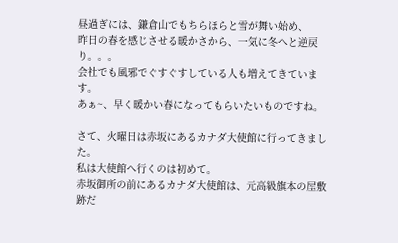昼過ぎには、鎌倉山でもちらほらと雪が舞い始め、
昨日の春を感じさせる暖かさから、一気に冬へと逆戻り。。。
会社でも風邪でぐすぐすしている人も増えてきています。
あぁ~、早く暖かい春になってもらいたいものですね。

さて、火曜日は赤坂にあるカナダ大使館に行ってきました。
私は大使館へ行くのは初めて。
赤坂御所の前にあるカナダ大使館は、元高級旗本の屋敷跡だ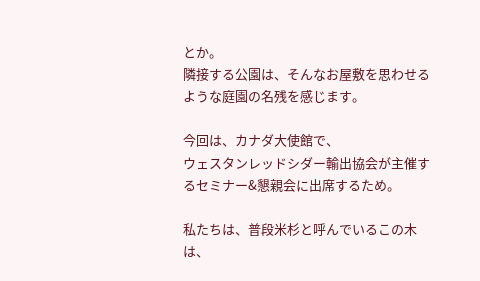とか。
隣接する公園は、そんなお屋敷を思わせるような庭園の名残を感じます。

今回は、カナダ大使館で、
ウェスタンレッドシダー輸出協会が主催するセミナー&懇親会に出席するため。

私たちは、普段米杉と呼んでいるこの木は、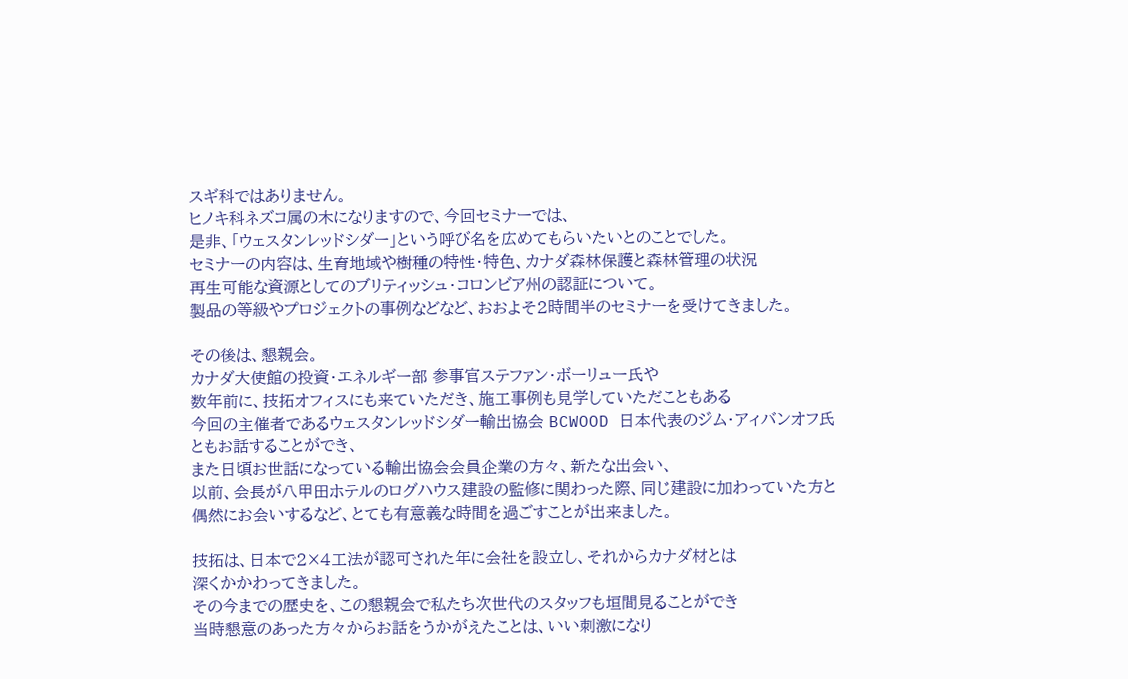スギ科ではありません。
ヒノキ科ネズコ属の木になりますので、今回セミナーでは、
是非、「ウェスタンレッドシダー」という呼び名を広めてもらいたいとのことでした。
セミナーの内容は、生育地域や樹種の特性・特色、カナダ森林保護と森林管理の状況
再生可能な資源としてのブリティッシュ・コロンビア州の認証について。
製品の等級やプロジェクトの事例などなど、おおよそ2時間半のセミナーを受けてきました。

その後は、懇親会。
カナダ大使館の投資・エネルギー部 参事官ステファン・ボーリュー氏や
数年前に、技拓オフィスにも来ていただき、施工事例も見学していただこともある
今回の主催者であるウェスタンレッドシダー輸出協会 BCWOOD 日本代表のジム・アィバンオフ氏
ともお話することができ、
また日頃お世話になっている輸出協会会員企業の方々、新たな出会い、
以前、会長が八甲田ホテルのログハウス建設の監修に関わった際、同じ建設に加わっていた方と
偶然にお会いするなど、とても有意義な時間を過ごすことが出来ました。

技拓は、日本で2×4工法が認可された年に会社を設立し、それからカナダ材とは
深くかかわってきました。
その今までの歴史を、この懇親会で私たち次世代のスタッフも垣間見ることができ
当時懇意のあった方々からお話をうかがえたことは、いい刺激になり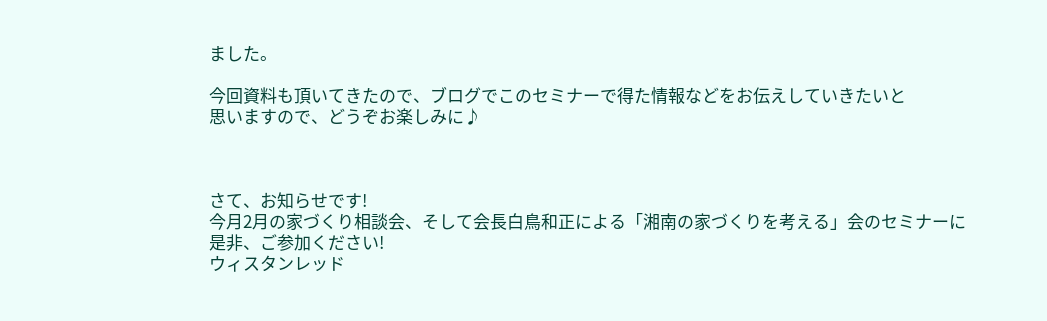ました。

今回資料も頂いてきたので、ブログでこのセミナーで得た情報などをお伝えしていきたいと
思いますので、どうぞお楽しみに♪



さて、お知らせです!
今月2月の家づくり相談会、そして会長白鳥和正による「湘南の家づくりを考える」会のセミナーに
是非、ご参加ください!
ウィスタンレッド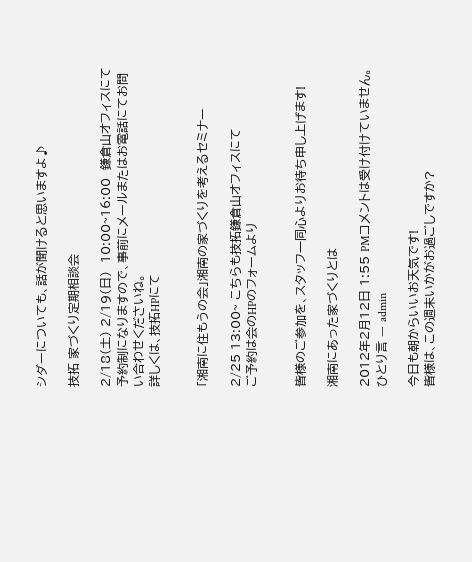シダーについても、話が聞けると思いますよ♪

技拓 家づくり定期相談会

2/18(土) 2/19(日)  10:00~16:00  鎌倉山オフィスにて
予約制になりますので、事前にメールまたはお電話にてお問い合わせくださいね。
詳しくは、技拓HPにて


「湘南に住もうの会」湘南の家づくりを考えるセミナー

2/25 13:00~ こちらも技拓鎌倉山オフィスにて
ご予約は会のHPのフォームより


皆様のご参加を、スタッフ一同心よりお待ち申し上げます!

湘南にあった家づくりとは

2012年2月12日 1:55 PMコメントは受け付けていません。ひとり言 — admin

今日も朝からいいお天気です!
皆様は、この週末いかがお過ごしですか?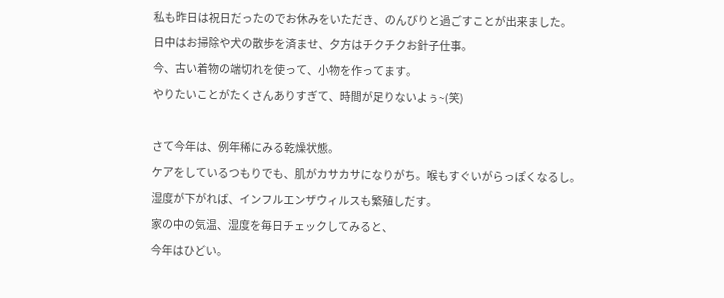私も昨日は祝日だったのでお休みをいただき、のんびりと過ごすことが出来ました。
日中はお掃除や犬の散歩を済ませ、夕方はチクチクお針子仕事。
今、古い着物の端切れを使って、小物を作ってます。
やりたいことがたくさんありすぎて、時間が足りないよぅ~(笑)

さて今年は、例年稀にみる乾燥状態。
ケアをしているつもりでも、肌がカサカサになりがち。喉もすぐいがらっぽくなるし。
湿度が下がれば、インフルエンザウィルスも繁殖しだす。
家の中の気温、湿度を毎日チェックしてみると、
今年はひどい。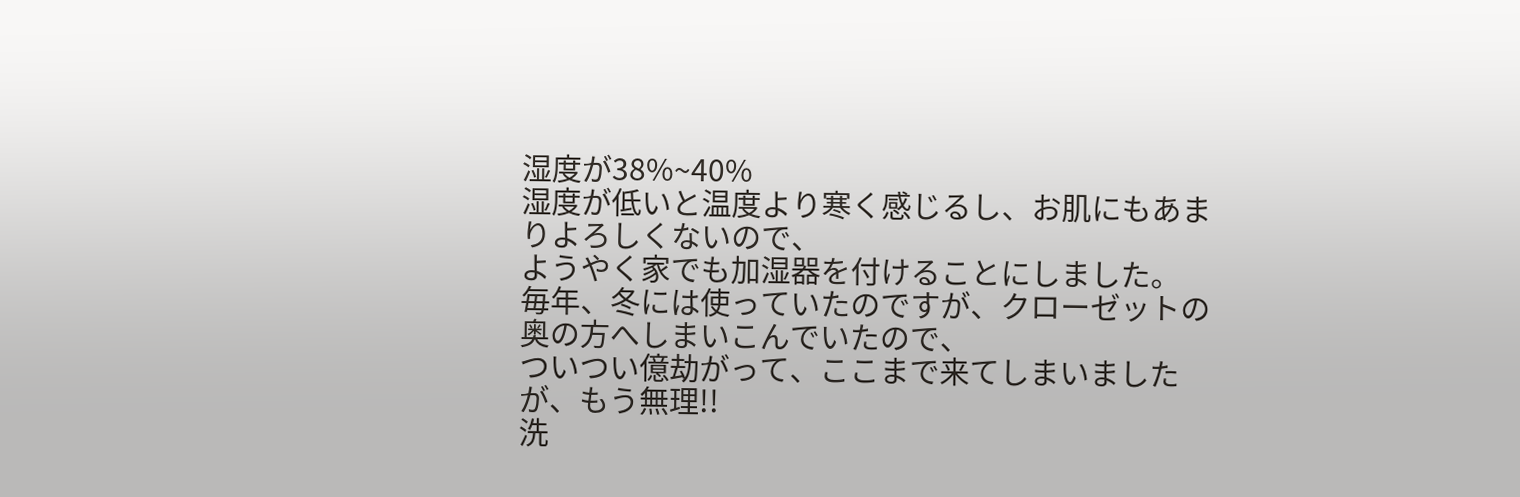湿度が38%~40%
湿度が低いと温度より寒く感じるし、お肌にもあまりよろしくないので、
ようやく家でも加湿器を付けることにしました。
毎年、冬には使っていたのですが、クローゼットの奥の方へしまいこんでいたので、
ついつい億劫がって、ここまで来てしまいましたが、もう無理!!
洗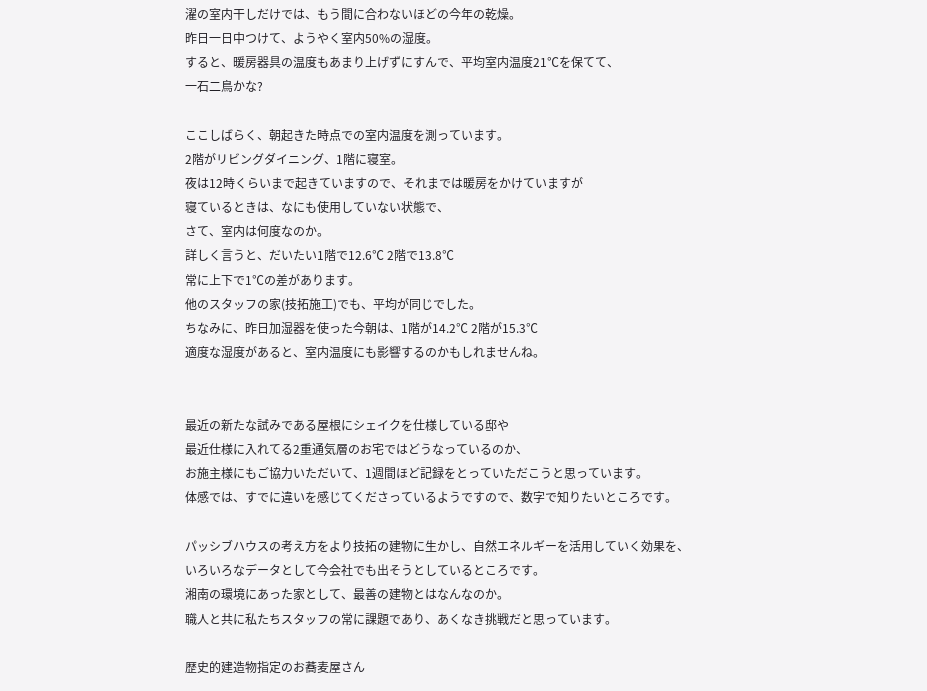濯の室内干しだけでは、もう間に合わないほどの今年の乾燥。
昨日一日中つけて、ようやく室内50%の湿度。
すると、暖房器具の温度もあまり上げずにすんで、平均室内温度21℃を保てて、
一石二鳥かな?

ここしばらく、朝起きた時点での室内温度を測っています。
2階がリビングダイニング、1階に寝室。
夜は12時くらいまで起きていますので、それまでは暖房をかけていますが
寝ているときは、なにも使用していない状態で、
さて、室内は何度なのか。
詳しく言うと、だいたい1階で12.6℃ 2階で13.8℃
常に上下で1℃の差があります。
他のスタッフの家(技拓施工)でも、平均が同じでした。
ちなみに、昨日加湿器を使った今朝は、1階が14.2℃ 2階が15.3℃
適度な湿度があると、室内温度にも影響するのかもしれませんね。


最近の新たな試みである屋根にシェイクを仕様している邸や
最近仕様に入れてる2重通気層のお宅ではどうなっているのか、
お施主様にもご協力いただいて、1週間ほど記録をとっていただこうと思っています。
体感では、すでに違いを感じてくださっているようですので、数字で知りたいところです。

パッシブハウスの考え方をより技拓の建物に生かし、自然エネルギーを活用していく効果を、
いろいろなデータとして今会社でも出そうとしているところです。
湘南の環境にあった家として、最善の建物とはなんなのか。
職人と共に私たちスタッフの常に課題であり、あくなき挑戦だと思っています。

歴史的建造物指定のお蕎麦屋さん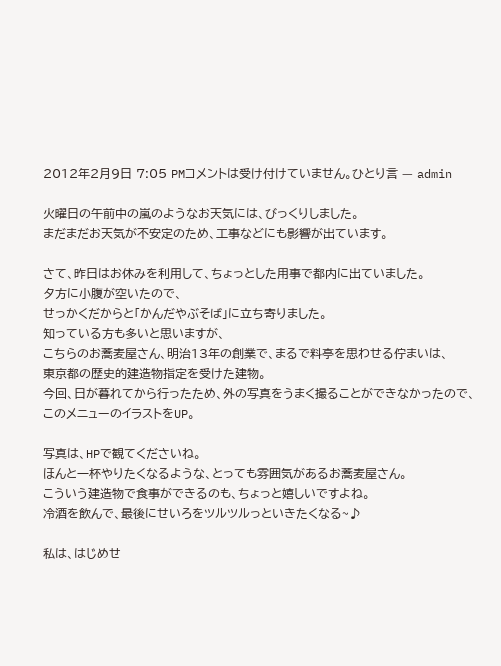2012年2月9日 7:05 PMコメントは受け付けていません。ひとり言 — admin

火曜日の午前中の嵐のようなお天気には、びっくりしました。
まだまだお天気が不安定のため、工事などにも影響が出ています。

さて、昨日はお休みを利用して、ちょっとした用事で都内に出ていました。
夕方に小腹が空いたので、
せっかくだからと「かんだやぶそば」に立ち寄りました。
知っている方も多いと思いますが、
こちらのお蕎麦屋さん、明治13年の創業で、まるで料亭を思わせる佇まいは、
東京都の歴史的建造物指定を受けた建物。
今回、日が暮れてから行ったため、外の写真をうまく撮ることができなかったので、
このメニューのイラストをUP。

写真は、HPで観てくださいね。
ほんと一杯やりたくなるような、とっても雰囲気があるお蕎麦屋さん。
こういう建造物で食事ができるのも、ちょっと嬉しいですよね。
冷酒を飲んで、最後にせいろをツルツルっといきたくなる~♪

私は、はじめせ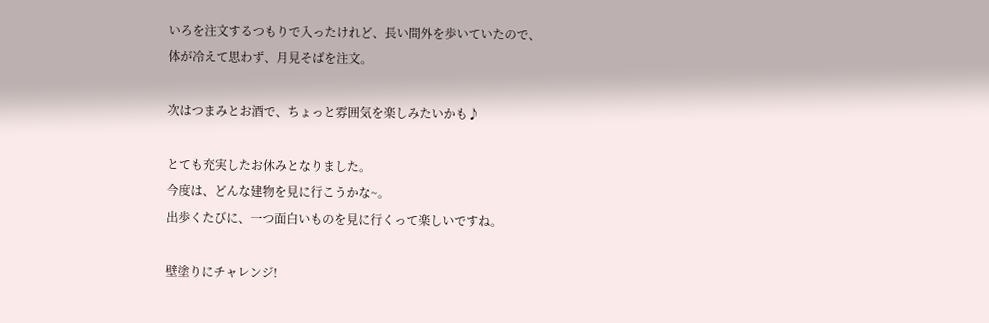いろを注文するつもりで入ったけれど、長い間外を歩いていたので、
体が冷えて思わず、月見そばを注文。

次はつまみとお酒で、ちょっと雰囲気を楽しみたいかも♪

とても充実したお休みとなりました。
今度は、どんな建物を見に行こうかな~。
出歩くたびに、一つ面白いものを見に行くって楽しいですね。

壁塗りにチャレンジ!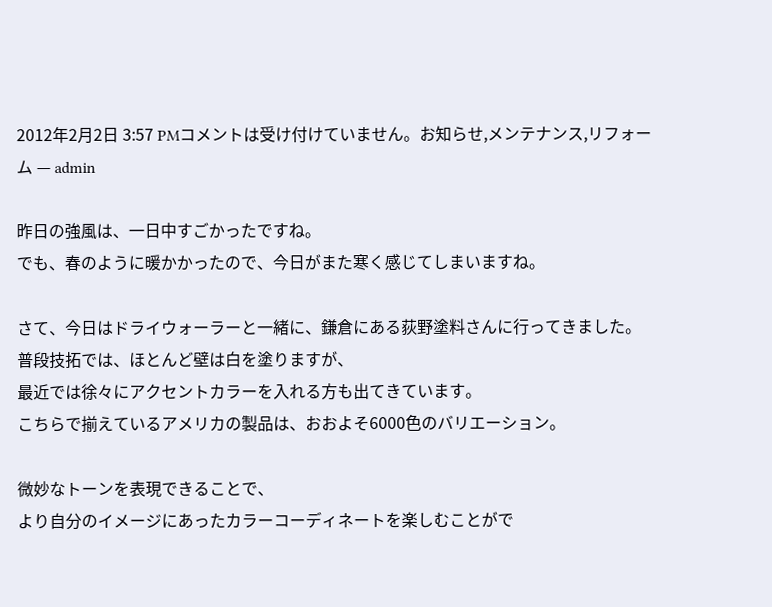2012年2月2日 3:57 PMコメントは受け付けていません。お知らせ,メンテナンス,リフォーム — admin

昨日の強風は、一日中すごかったですね。
でも、春のように暖かかったので、今日がまた寒く感じてしまいますね。

さて、今日はドライウォーラーと一緒に、鎌倉にある荻野塗料さんに行ってきました。
普段技拓では、ほとんど壁は白を塗りますが、
最近では徐々にアクセントカラーを入れる方も出てきています。
こちらで揃えているアメリカの製品は、おおよそ6000色のバリエーション。

微妙なトーンを表現できることで、
より自分のイメージにあったカラーコーディネートを楽しむことがで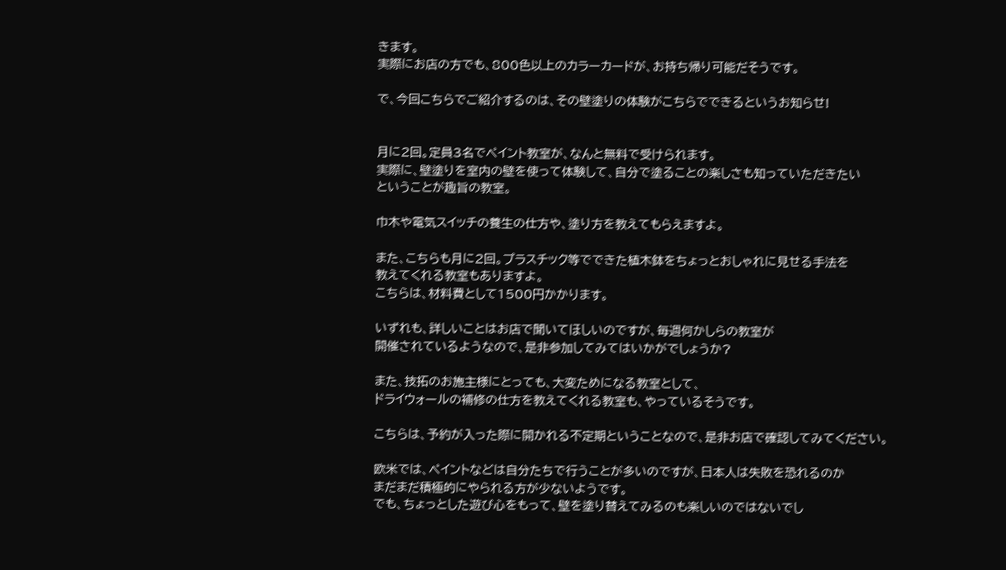きます。
実際にお店の方でも、800色以上のカラーカードが、お持ち帰り可能だそうです。

で、今回こちらでご紹介するのは、その壁塗りの体験がこちらでできるというお知らせ!


月に2回。定員3名でペイント教室が、なんと無料で受けられます。
実際に、壁塗りを室内の壁を使って体験して、自分で塗ることの楽しさも知っていただきたい
ということが趣旨の教室。

巾木や電気スイッチの養生の仕方や、塗り方を教えてもらえますよ。

また、こちらも月に2回。プラスチック等でできた植木鉢をちょっとおしゃれに見せる手法を
教えてくれる教室もありますよ。
こちらは、材料費として1500円かかります。

いずれも、詳しいことはお店で聞いてほしいのですが、毎週何かしらの教室が
開催されているようなので、是非参加してみてはいかがでしょうか?

また、技拓のお施主様にとっても、大変ためになる教室として、
ドライウォールの補修の仕方を教えてくれる教室も、やっているそうです。

こちらは、予約が入った際に開かれる不定期ということなので、是非お店で確認してみてください。

欧米では、ペイントなどは自分たちで行うことが多いのですが、日本人は失敗を恐れるのか
まだまだ積極的にやられる方が少ないようです。
でも、ちょっとした遊び心をもって、壁を塗り替えてみるのも楽しいのではないでし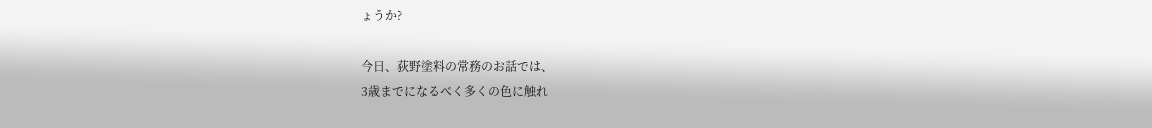ょうか?

今日、荻野塗料の常務のお話では、
3歳までになるべく多くの色に触れ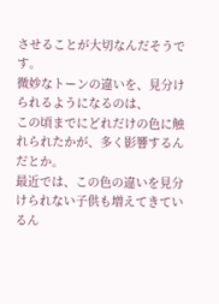させることが大切なんだそうです。
微妙なトーンの違いを、見分けられるようになるのは、
この頃までにどれだけの色に触れられたかが、多く影響するんだとか。
最近では、この色の違いを見分けられない子供も増えてきているん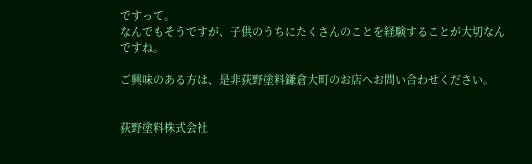ですって。
なんでもそうですが、子供のうちにたくさんのことを経験することが大切なんですね。

ご興味のある方は、是非荻野塗料鎌倉大町のお店へお問い合わせください。


荻野塗料株式会社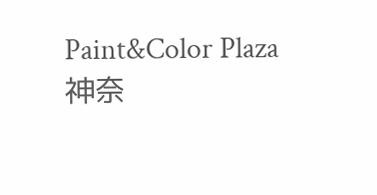Paint&Color Plaza
神奈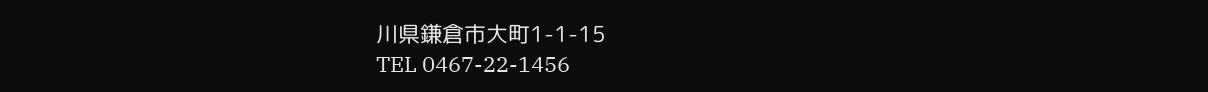川県鎌倉市大町1-1-15
TEL 0467-22-1456